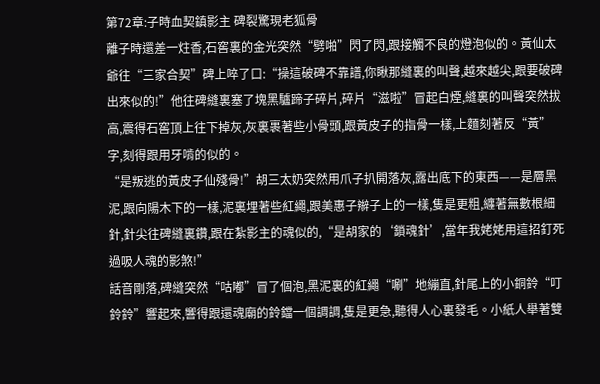第72章:子時血契鎮影主 碑裂驚現老狐骨
離子時還差一炷香,石窖裏的金光突然“劈啪”閃了閃,跟接觸不良的燈泡似的。黃仙太爺往“三家合契”碑上啐了口:“操這破碑不靠譜,你瞅那縫裏的叫聲,越來越尖,跟要破碑出來似的!”他往碑縫裏塞了塊黑驢蹄子碎片,碎片“滋啦”冒起白煙,縫裏的叫聲突然拔高,震得石窖頂上往下掉灰,灰裏裹著些小骨頭,跟黃皮子的指骨一樣,上麵刻著反“黃”字,刻得跟用牙啃的似的。
“是叛逃的黃皮子仙殘骨!”胡三太奶突然用爪子扒開落灰,露出底下的東西——是層黑泥,跟向陽木下的一樣,泥裏埋著些紅繩,跟美惠子辮子上的一樣,隻是更粗,纏著無數根細針,針尖往碑縫裏鑽,跟在紮影主的魂似的,“是胡家的‘鎖魂針’,當年我姥姥用這招釘死過吸人魂的影煞!”
話音剛落,碑縫突然“咕嘟”冒了個泡,黑泥裏的紅繩“唰”地繃直,針尾上的小銅鈴“叮鈴鈴”響起來,響得跟還魂廟的鈴鐺一個調調,隻是更急,聽得人心裏發毛。小紙人舉著雙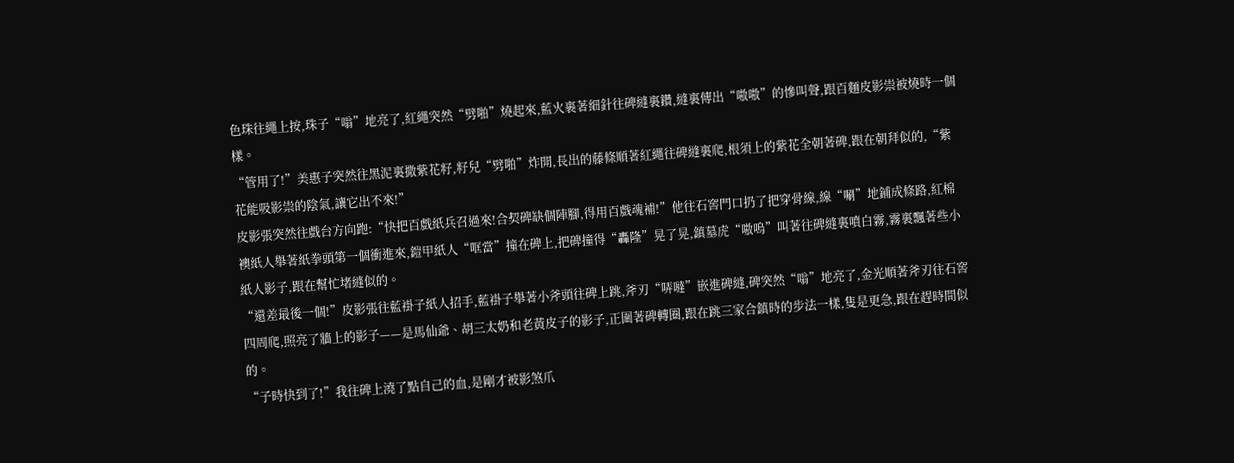色珠往繩上按,珠子“嗡”地亮了,紅繩突然“劈啪”燒起來,藍火裹著細針往碑縫裏鑽,縫裏傳出“嗷嗷”的慘叫聲,跟百麵皮影祟被燒時一個樣。
“管用了!”美惠子突然往黑泥裏撒紫花籽,籽兒“劈啪”炸開,長出的藤條順著紅繩往碑縫裏爬,根須上的紫花全朝著碑,跟在朝拜似的,“紫花能吸影祟的陰氣,讓它出不來!”
皮影張突然往戲台方向跑:“快把百戲紙兵召過來!合契碑缺個陣腳,得用百戲魂補!”他往石窖門口扔了把穿骨線,線“唰”地鋪成條路,紅棉襖紙人舉著紙拳頭第一個衝進來,鎧甲紙人“哐當”撞在碑上,把碑撞得“轟隆”晃了晃,鎮墓虎“嗷嗚”叫著往碑縫裏噴白霧,霧裏飄著些小紙人影子,跟在幫忙堵縫似的。
“還差最後一個!”皮影張往藍褂子紙人招手,藍褂子舉著小斧頭往碑上跳,斧刃“哢噠”嵌進碑縫,碑突然“嗡”地亮了,金光順著斧刃往石窖四周爬,照亮了牆上的影子——是馬仙爺、胡三太奶和老黃皮子的影子,正圍著碑轉圈,跟在跳三家合鎮時的步法一樣,隻是更急,跟在趕時間似的。
“子時快到了!”我往碑上澆了點自己的血,是剛才被影煞爪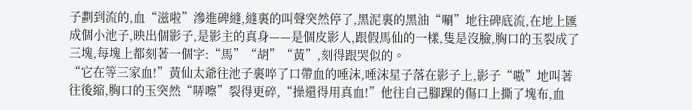子劃到流的,血“滋啦”滲進碑縫,縫裏的叫聲突然停了,黑泥裏的黑油“唰”地往碑底流,在地上匯成個小池子,映出個影子,是影主的真身——是個皮影人,跟假馬仙的一樣,隻是沒臉,胸口的玉裂成了三塊,每塊上都刻著一個字:“馬”“胡”“黃”,刻得跟哭似的。
“它在等三家血!”黃仙太爺往池子裏啐了口帶血的唾沫,唾沫星子落在影子上,影子“嗷”地叫著往後縮,胸口的玉突然“哢嚓”裂得更碎,“操還得用真血!”他往自己腳踝的傷口上撕了塊布,血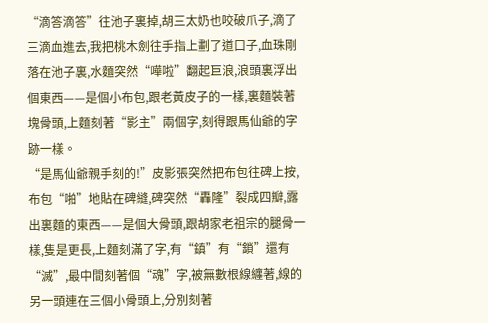“滴答滴答”往池子裏掉,胡三太奶也咬破爪子,滴了三滴血進去,我把桃木劍往手指上劃了道口子,血珠剛落在池子裏,水麵突然“嘩啦”翻起巨浪,浪頭裏浮出個東西——是個小布包,跟老黃皮子的一樣,裏麵裝著塊骨頭,上麵刻著“影主”兩個字,刻得跟馬仙爺的字跡一樣。
“是馬仙爺親手刻的!”皮影張突然把布包往碑上按,布包“啪”地貼在碑縫,碑突然“轟隆”裂成四瓣,露出裏麵的東西——是個大骨頭,跟胡家老祖宗的腿骨一樣,隻是更長,上麵刻滿了字,有“鎮”有“鎖”還有“滅”,最中間刻著個“魂”字,被無數根線纏著,線的另一頭連在三個小骨頭上,分別刻著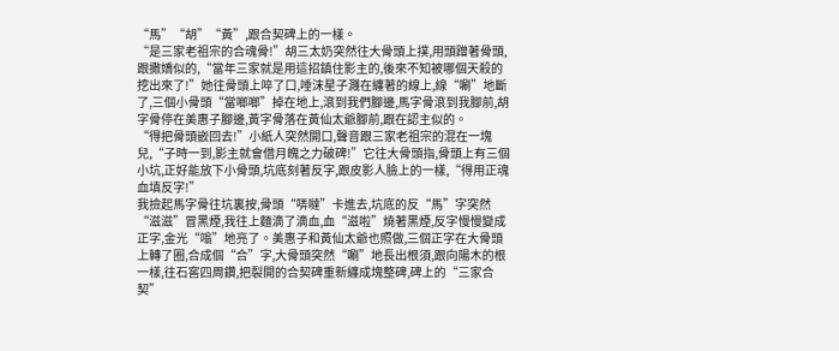“馬”“胡”“黃”,跟合契碑上的一樣。
“是三家老祖宗的合魂骨!”胡三太奶突然往大骨頭上撲,用頭蹭著骨頭,跟撒嬌似的,“當年三家就是用這招鎮住影主的,後來不知被哪個天殺的挖出來了!”她往骨頭上啐了口,唾沫星子濺在纏著的線上,線“唰”地斷了,三個小骨頭“當啷啷”掉在地上,滾到我們腳邊,馬字骨滾到我腳前,胡字骨停在美惠子腳邊,黃字骨落在黃仙太爺腳前,跟在認主似的。
“得把骨頭嵌回去!”小紙人突然開口,聲音跟三家老祖宗的混在一塊兒,“子時一到,影主就會借月魄之力破碑!”它往大骨頭指,骨頭上有三個小坑,正好能放下小骨頭,坑底刻著反字,跟皮影人臉上的一樣,“得用正魂血填反字!”
我撿起馬字骨往坑裏按,骨頭“哢噠”卡進去,坑底的反“馬”字突然“滋滋”冒黑煙,我往上麵滴了滴血,血“滋啦”燒著黑煙,反字慢慢變成正字,金光“嗡”地亮了。美惠子和黃仙太爺也照做,三個正字在大骨頭上轉了圈,合成個“合”字,大骨頭突然“唰”地長出根須,跟向陽木的根一樣,往石窖四周鑽,把裂開的合契碑重新纏成塊整碑,碑上的“三家合契”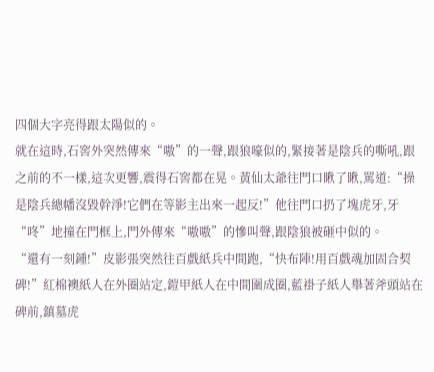四個大字亮得跟太陽似的。
就在這時,石窖外突然傳來“嗷”的一聲,跟狼嚎似的,緊接著是陰兵的嘶吼,跟之前的不一樣,這次更響,震得石窖都在晃。黃仙太爺往門口瞅了瞅,罵道:“操是陰兵總幡沒毀幹淨!它們在等影主出來一起反!”他往門口扔了塊虎牙,牙“咚”地撞在門框上,門外傳來“嗷嗷”的慘叫聲,跟陰狼被砸中似的。
“還有一刻鍾!”皮影張突然往百戲紙兵中間跑,“快布陣!用百戲魂加固合契碑!”紅棉襖紙人在外圈站定,鎧甲紙人在中間圍成圈,藍褂子紙人舉著斧頭站在碑前,鎮墓虎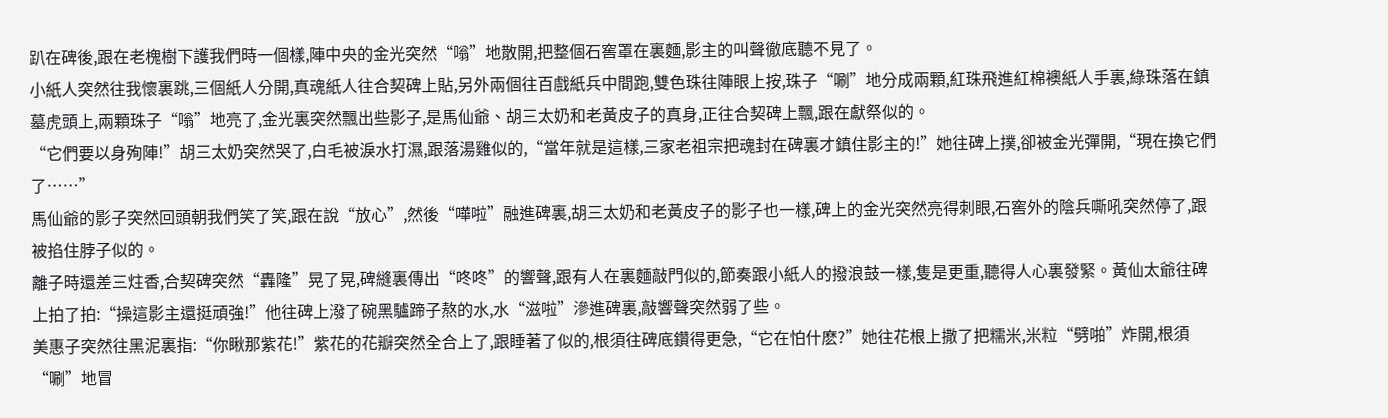趴在碑後,跟在老槐樹下護我們時一個樣,陣中央的金光突然“嗡”地散開,把整個石窖罩在裏麵,影主的叫聲徹底聽不見了。
小紙人突然往我懷裏跳,三個紙人分開,真魂紙人往合契碑上貼,另外兩個往百戲紙兵中間跑,雙色珠往陣眼上按,珠子“唰”地分成兩顆,紅珠飛進紅棉襖紙人手裏,綠珠落在鎮墓虎頭上,兩顆珠子“嗡”地亮了,金光裏突然飄出些影子,是馬仙爺、胡三太奶和老黃皮子的真身,正往合契碑上飄,跟在獻祭似的。
“它們要以身殉陣!”胡三太奶突然哭了,白毛被淚水打濕,跟落湯雞似的,“當年就是這樣,三家老祖宗把魂封在碑裏才鎮住影主的!”她往碑上撲,卻被金光彈開,“現在換它們了……”
馬仙爺的影子突然回頭朝我們笑了笑,跟在說“放心”,然後“嘩啦”融進碑裏,胡三太奶和老黃皮子的影子也一樣,碑上的金光突然亮得刺眼,石窖外的陰兵嘶吼突然停了,跟被掐住脖子似的。
離子時還差三炷香,合契碑突然“轟隆”晃了晃,碑縫裏傳出“咚咚”的響聲,跟有人在裏麵敲門似的,節奏跟小紙人的撥浪鼓一樣,隻是更重,聽得人心裏發緊。黃仙太爺往碑上拍了拍:“操這影主還挺頑強!”他往碑上潑了碗黑驢蹄子熬的水,水“滋啦”滲進碑裏,敲響聲突然弱了些。
美惠子突然往黑泥裏指:“你瞅那紫花!”紫花的花瓣突然全合上了,跟睡著了似的,根須往碑底鑽得更急,“它在怕什麽?”她往花根上撒了把糯米,米粒“劈啪”炸開,根須“唰”地冒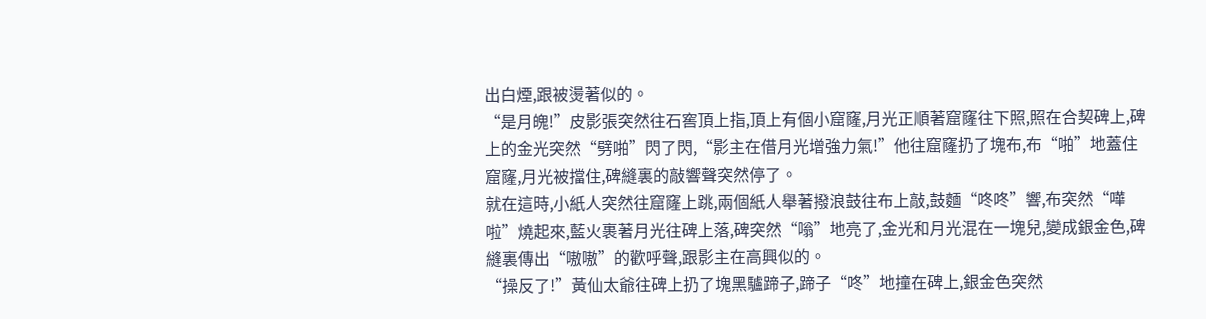出白煙,跟被燙著似的。
“是月魄!”皮影張突然往石窖頂上指,頂上有個小窟窿,月光正順著窟窿往下照,照在合契碑上,碑上的金光突然“劈啪”閃了閃,“影主在借月光增強力氣!”他往窟窿扔了塊布,布“啪”地蓋住窟窿,月光被擋住,碑縫裏的敲響聲突然停了。
就在這時,小紙人突然往窟窿上跳,兩個紙人舉著撥浪鼓往布上敲,鼓麵“咚咚”響,布突然“嘩啦”燒起來,藍火裹著月光往碑上落,碑突然“嗡”地亮了,金光和月光混在一塊兒,變成銀金色,碑縫裏傳出“嗷嗷”的歡呼聲,跟影主在高興似的。
“操反了!”黃仙太爺往碑上扔了塊黑驢蹄子,蹄子“咚”地撞在碑上,銀金色突然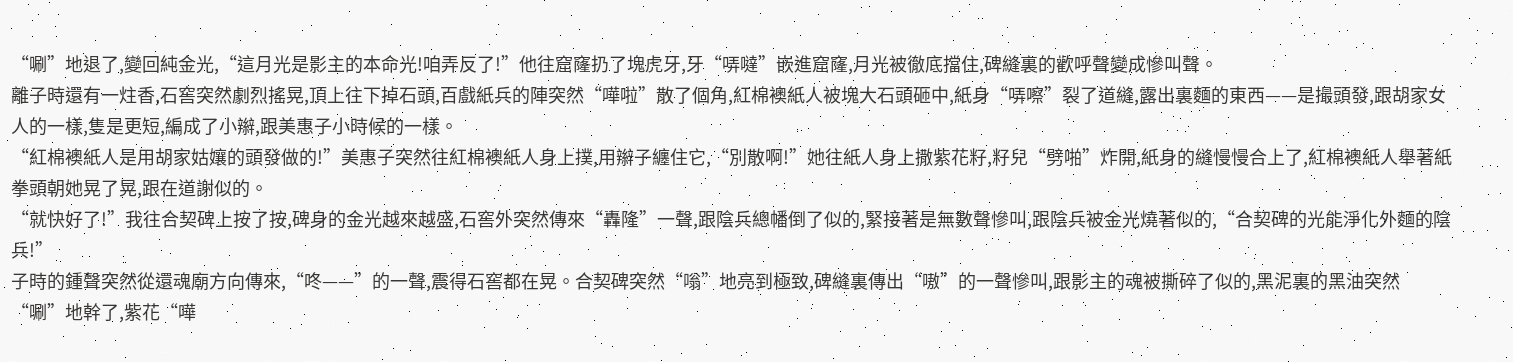“唰”地退了,變回純金光,“這月光是影主的本命光!咱弄反了!”他往窟窿扔了塊虎牙,牙“哢噠”嵌進窟窿,月光被徹底擋住,碑縫裏的歡呼聲變成慘叫聲。
離子時還有一炷香,石窖突然劇烈搖晃,頂上往下掉石頭,百戲紙兵的陣突然“嘩啦”散了個角,紅棉襖紙人被塊大石頭砸中,紙身“哢嚓”裂了道縫,露出裏麵的東西——是撮頭發,跟胡家女人的一樣,隻是更短,編成了小辮,跟美惠子小時候的一樣。
“紅棉襖紙人是用胡家姑孃的頭發做的!”美惠子突然往紅棉襖紙人身上撲,用辮子纏住它,“別散啊!”她往紙人身上撒紫花籽,籽兒“劈啪”炸開,紙身的縫慢慢合上了,紅棉襖紙人舉著紙拳頭朝她晃了晃,跟在道謝似的。
“就快好了!”我往合契碑上按了按,碑身的金光越來越盛,石窖外突然傳來“轟隆”一聲,跟陰兵總幡倒了似的,緊接著是無數聲慘叫,跟陰兵被金光燒著似的,“合契碑的光能淨化外麵的陰兵!”
子時的鍾聲突然從還魂廟方向傳來,“咚——”的一聲,震得石窖都在晃。合契碑突然“嗡”地亮到極致,碑縫裏傳出“嗷”的一聲慘叫,跟影主的魂被撕碎了似的,黑泥裏的黑油突然“唰”地幹了,紫花“嘩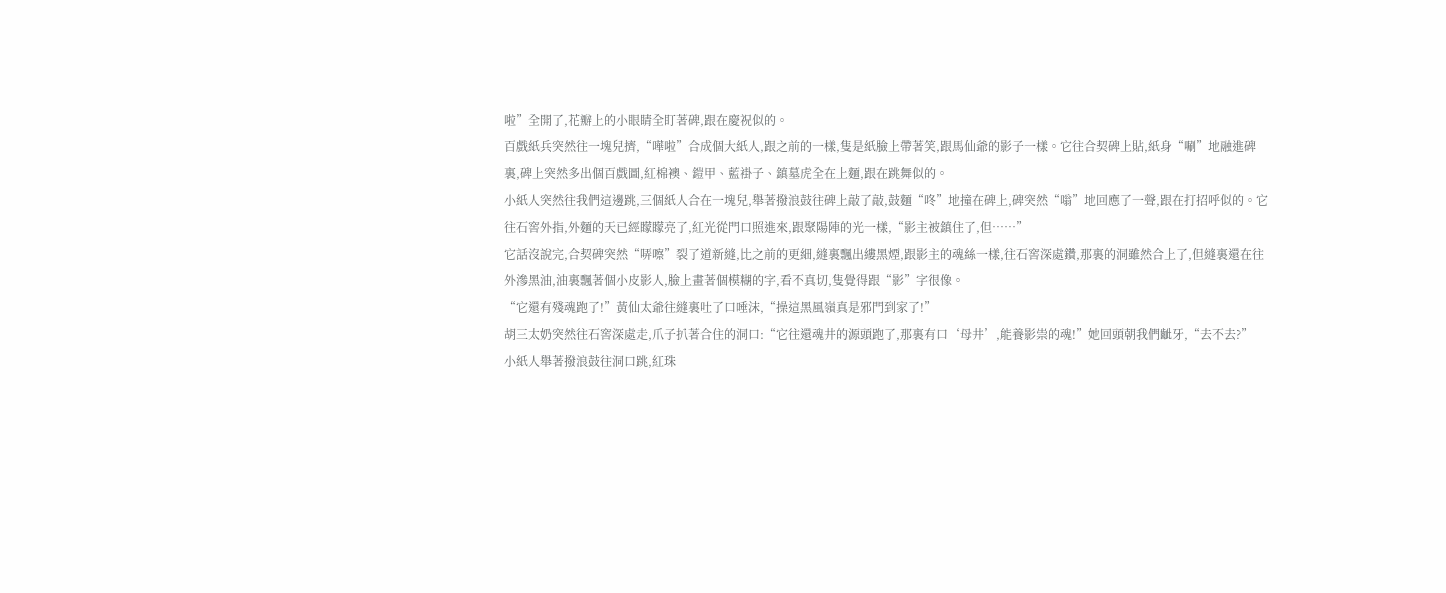啦”全開了,花瓣上的小眼睛全盯著碑,跟在慶祝似的。
百戲紙兵突然往一塊兒擠,“嘩啦”合成個大紙人,跟之前的一樣,隻是紙臉上帶著笑,跟馬仙爺的影子一樣。它往合契碑上貼,紙身“唰”地融進碑裏,碑上突然多出個百戲圖,紅棉襖、鎧甲、藍褂子、鎮墓虎全在上麵,跟在跳舞似的。
小紙人突然往我們這邊跳,三個紙人合在一塊兒,舉著撥浪鼓往碑上敲了敲,鼓麵“咚”地撞在碑上,碑突然“嗡”地回應了一聲,跟在打招呼似的。它往石窖外指,外麵的天已經矇矇亮了,紅光從門口照進來,跟聚陽陣的光一樣,“影主被鎮住了,但……”
它話沒說完,合契碑突然“哢嚓”裂了道新縫,比之前的更細,縫裏飄出縷黑煙,跟影主的魂絲一樣,往石窖深處鑽,那裏的洞雖然合上了,但縫裏還在往外滲黑油,油裏飄著個小皮影人,臉上畫著個模糊的字,看不真切,隻覺得跟“影”字很像。
“它還有殘魂跑了!”黃仙太爺往縫裏吐了口唾沫,“操這黑風嶺真是邪門到家了!”
胡三太奶突然往石窖深處走,爪子扒著合住的洞口:“它往還魂井的源頭跑了,那裏有口‘母井’,能養影祟的魂!”她回頭朝我們齜牙,“去不去?”
小紙人舉著撥浪鼓往洞口跳,紅珠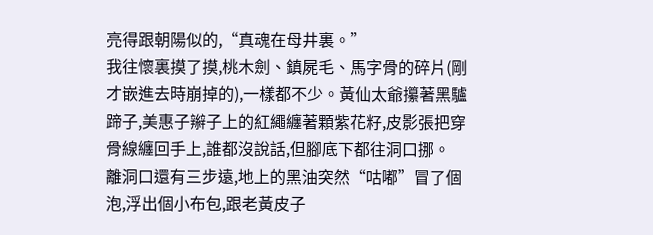亮得跟朝陽似的,“真魂在母井裏。”
我往懷裏摸了摸,桃木劍、鎮屍毛、馬字骨的碎片(剛才嵌進去時崩掉的),一樣都不少。黃仙太爺攥著黑驢蹄子,美惠子辮子上的紅繩纏著顆紫花籽,皮影張把穿骨線纏回手上,誰都沒說話,但腳底下都往洞口挪。
離洞口還有三步遠,地上的黑油突然“咕嘟”冒了個泡,浮出個小布包,跟老黃皮子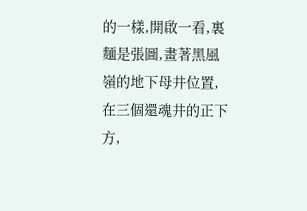的一樣,開啟一看,裏麵是張圖,畫著黑風嶺的地下母井位置,在三個還魂井的正下方,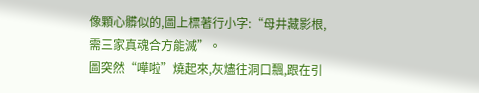像顆心髒似的,圖上標著行小字:“母井藏影根,需三家真魂合方能滅”。
圖突然“嘩啦”燒起來,灰燼往洞口飄,跟在引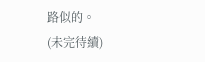路似的。
(未完待續)